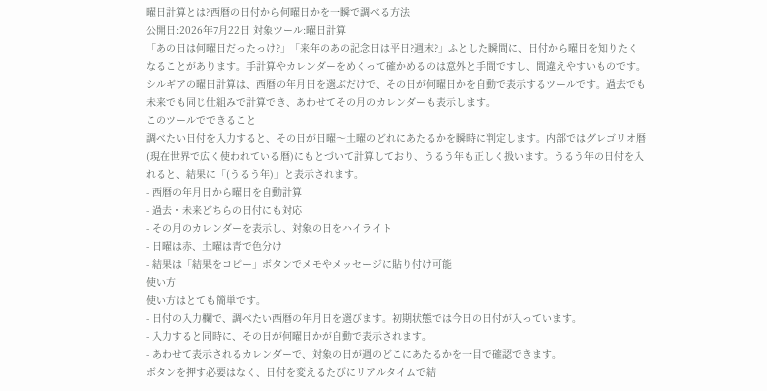曜日計算とは?西暦の日付から何曜日かを一瞬で調べる方法
公開日:2026年7月22日 対象ツール:曜日計算
「あの日は何曜日だったっけ?」「来年のあの記念日は平日?週末?」ふとした瞬間に、日付から曜日を知りたくなることがあります。手計算やカレンダーをめくって確かめるのは意外と手間ですし、間違えやすいものです。
シルギアの曜日計算は、西暦の年月日を選ぶだけで、その日が何曜日かを自動で表示するツールです。過去でも未来でも同じ仕組みで計算でき、あわせてその月のカレンダーも表示します。
このツールでできること
調べたい日付を入力すると、その日が日曜〜土曜のどれにあたるかを瞬時に判定します。内部ではグレゴリオ暦(現在世界で広く使われている暦)にもとづいて計算しており、うるう年も正しく扱います。うるう年の日付を入れると、結果に「(うるう年)」と表示されます。
- 西暦の年月日から曜日を自動計算
- 過去・未来どちらの日付にも対応
- その月のカレンダーを表示し、対象の日をハイライト
- 日曜は赤、土曜は青で色分け
- 結果は「結果をコピー」ボタンでメモやメッセージに貼り付け可能
使い方
使い方はとても簡単です。
- 日付の入力欄で、調べたい西暦の年月日を選びます。初期状態では今日の日付が入っています。
- 入力すると同時に、その日が何曜日かが自動で表示されます。
- あわせて表示されるカレンダーで、対象の日が週のどこにあたるかを一目で確認できます。
ボタンを押す必要はなく、日付を変えるたびにリアルタイムで結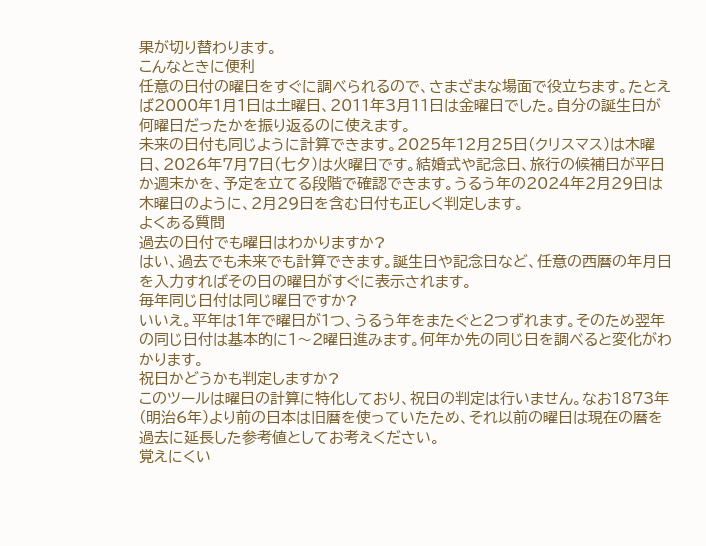果が切り替わります。
こんなときに便利
任意の日付の曜日をすぐに調べられるので、さまざまな場面で役立ちます。たとえば2000年1月1日は土曜日、2011年3月11日は金曜日でした。自分の誕生日が何曜日だったかを振り返るのに使えます。
未来の日付も同じように計算できます。2025年12月25日(クリスマス)は木曜日、2026年7月7日(七夕)は火曜日です。結婚式や記念日、旅行の候補日が平日か週末かを、予定を立てる段階で確認できます。うるう年の2024年2月29日は木曜日のように、2月29日を含む日付も正しく判定します。
よくある質問
過去の日付でも曜日はわかりますか?
はい、過去でも未来でも計算できます。誕生日や記念日など、任意の西暦の年月日を入力すればその日の曜日がすぐに表示されます。
毎年同じ日付は同じ曜日ですか?
いいえ。平年は1年で曜日が1つ、うるう年をまたぐと2つずれます。そのため翌年の同じ日付は基本的に1〜2曜日進みます。何年か先の同じ日を調べると変化がわかります。
祝日かどうかも判定しますか?
このツールは曜日の計算に特化しており、祝日の判定は行いません。なお1873年(明治6年)より前の日本は旧暦を使っていたため、それ以前の曜日は現在の暦を過去に延長した参考値としてお考えください。
覚えにくい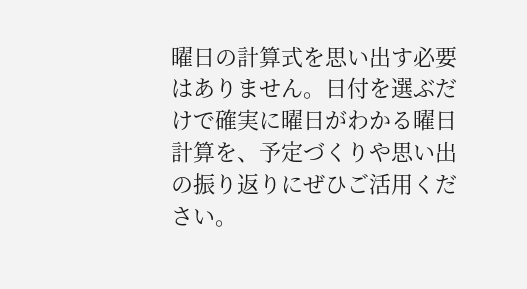曜日の計算式を思い出す必要はありません。日付を選ぶだけで確実に曜日がわかる曜日計算を、予定づくりや思い出の振り返りにぜひご活用ください。